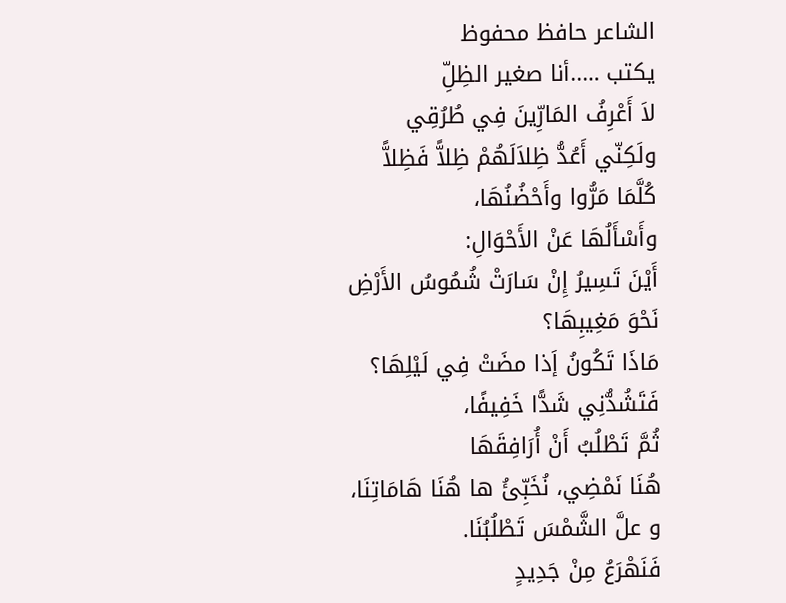الشاعر حافظ محفوظ
يكتب …..أنا صغير الظِلِّ
لاَ أَعْرِفُ المَارِّينَ فِي طُرُقِي
ولَكِنّي أَعُدُّ ظِلاَلَهُمْ ظِلاًّ فَظِلاًّ
كُلَّمَا مَرُّوا وأَحْضُنُهَا،
وأَسْأَلُهَا عَنْ الأَحْوَالِ:
أَيْنَ تَسِيرُ إِنْ سَارَتْ شُمُوسُ الأَرْضِ
نَحْوَ مَغِيبِهَا؟
مَاذَا تَكُونُ إَذا مضَتْ فِي لَيْلِهَا؟
فَتَشُدُّنِي شَدًّا خَفِيفًا،
ثُمَّ تَطْلُبُ أَنْ أُرَافِقَهَا
هُنَا نَمْضِي، نُخَبِّئُ ها هُنَا هَامَاتِنَا،
و علَّ الشَّمْسَ تَطْلُبُنَا.
فَنَهْرَعُ مِنْ جَدِيدٍ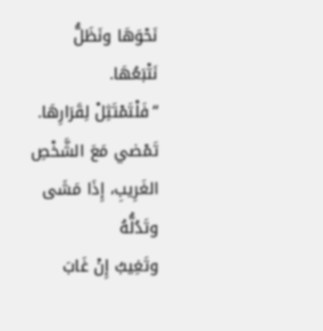نَحْوَهَا ونَظَلُّ نَتْبَعُهَا.
“فَلْتَمْتَثِلْ لِقَرَارِهَا.
تَمْضي مَعَ الشَّخْصِ الغَرِيبِ، إِذَا مَشَى وتَدُلُّهُ
وتَغِيبُ إِنْ غَابَ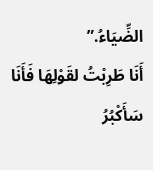الضِّيَاءُ.”
أَنَا طَرِبْتُ لقَوْلِهَا فَأَنَا سَأَكْبُرُ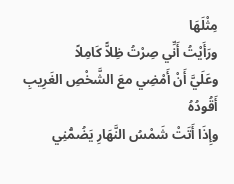مِثْلَهَا
ورَأَيْتُ أَنِّي صِرْتُ ظِلاًّ كَامِلاً
وعَلَيَّ أَنْ أَمْضِي معَ الشَّخْصِ الغَرِيبِ أَقُودُهُ
وإِذَا أَتَتْ شَمْسُ النَّهَارِ يَضُمُّنِي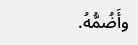وأَضُمُّهُ.